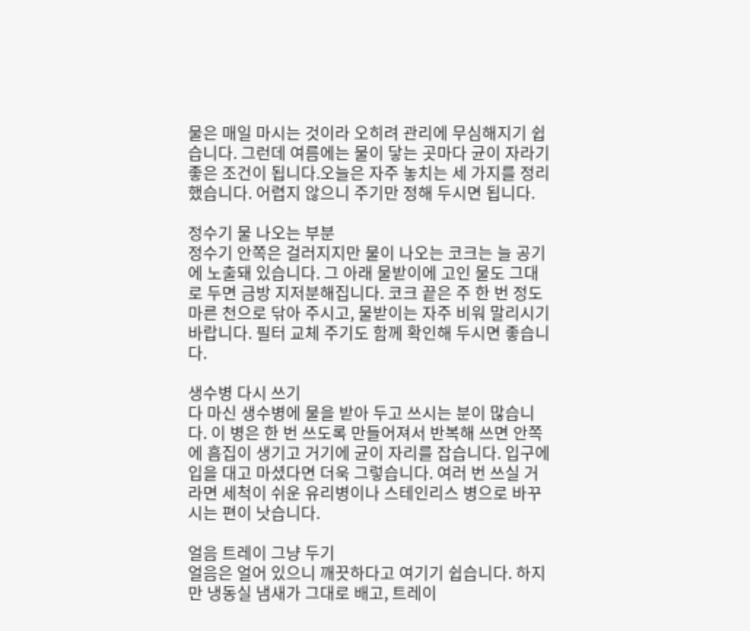물은 매일 마시는 것이라 오히려 관리에 무심해지기 쉽습니다. 그런데 여름에는 물이 닿는 곳마다 균이 자라기 좋은 조건이 됩니다.오늘은 자주 놓치는 세 가지를 정리했습니다. 어렵지 않으니 주기만 정해 두시면 됩니다.

정수기 물 나오는 부분
정수기 안쪽은 걸러지지만 물이 나오는 코크는 늘 공기에 노출돼 있습니다. 그 아래 물받이에 고인 물도 그대로 두면 금방 지저분해집니다. 코크 끝은 주 한 번 정도 마른 천으로 닦아 주시고, 물받이는 자주 비워 말리시기 바랍니다. 필터 교체 주기도 함께 확인해 두시면 좋습니다.

생수병 다시 쓰기
다 마신 생수병에 물을 받아 두고 쓰시는 분이 많습니다. 이 병은 한 번 쓰도록 만들어져서 반복해 쓰면 안쪽에 흠집이 생기고 거기에 균이 자리를 잡습니다. 입구에 입을 대고 마셨다면 더욱 그렇습니다. 여러 번 쓰실 거라면 세척이 쉬운 유리병이나 스테인리스 병으로 바꾸시는 편이 낫습니다.

얼음 트레이 그냥 두기
얼음은 얼어 있으니 깨끗하다고 여기기 쉽습니다. 하지만 냉동실 냄새가 그대로 배고, 트레이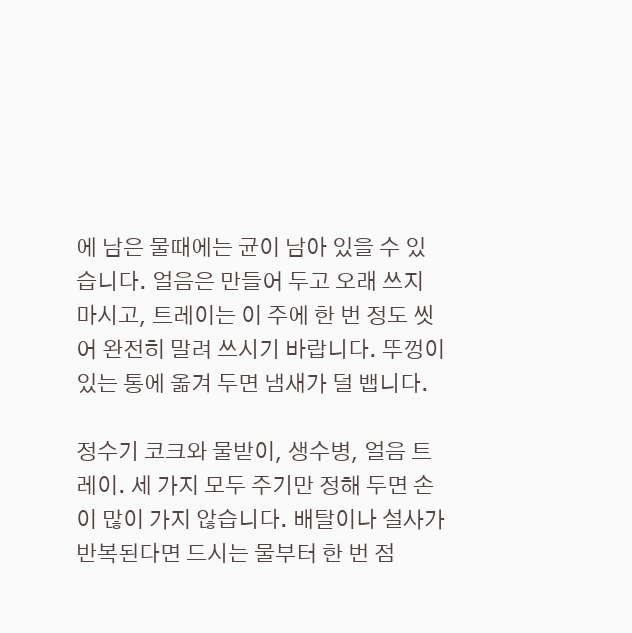에 남은 물때에는 균이 남아 있을 수 있습니다. 얼음은 만들어 두고 오래 쓰지 마시고, 트레이는 이 주에 한 번 정도 씻어 완전히 말려 쓰시기 바랍니다. 뚜껑이 있는 통에 옮겨 두면 냄새가 덜 뱁니다.

정수기 코크와 물받이, 생수병, 얼음 트레이. 세 가지 모두 주기만 정해 두면 손이 많이 가지 않습니다. 배탈이나 설사가 반복된다면 드시는 물부터 한 번 점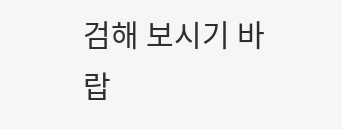검해 보시기 바랍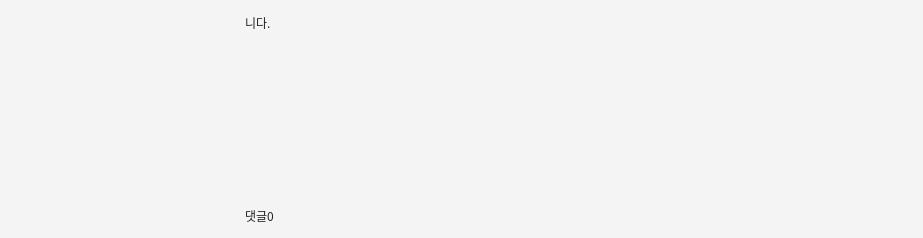니다.










댓글0